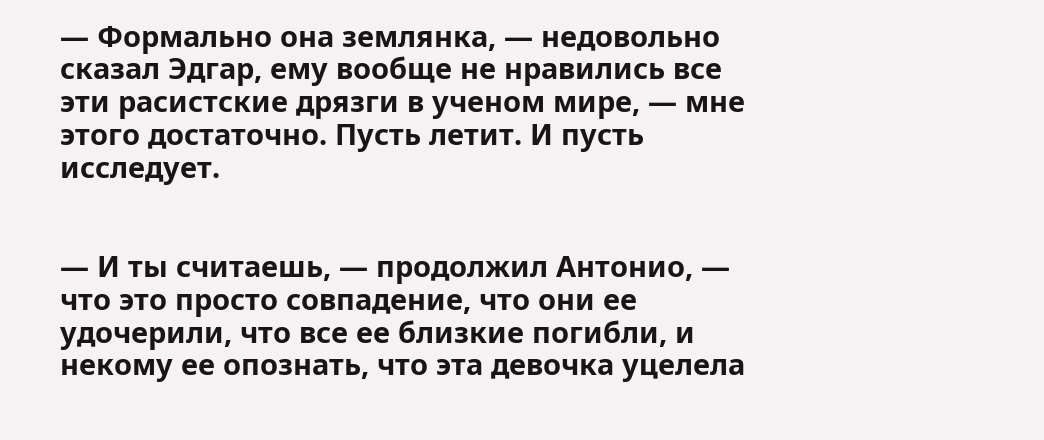— Формально она землянка, — недовольно сказал Эдгар, ему вообще не нравились все эти расистские дрязги в ученом мире, — мне этого достаточно. Пусть летит. И пусть исследует.


— И ты считаешь, — продолжил Антонио, — что это просто совпадение, что они ее удочерили, что все ее близкие погибли, и некому ее опознать, что эта девочка уцелела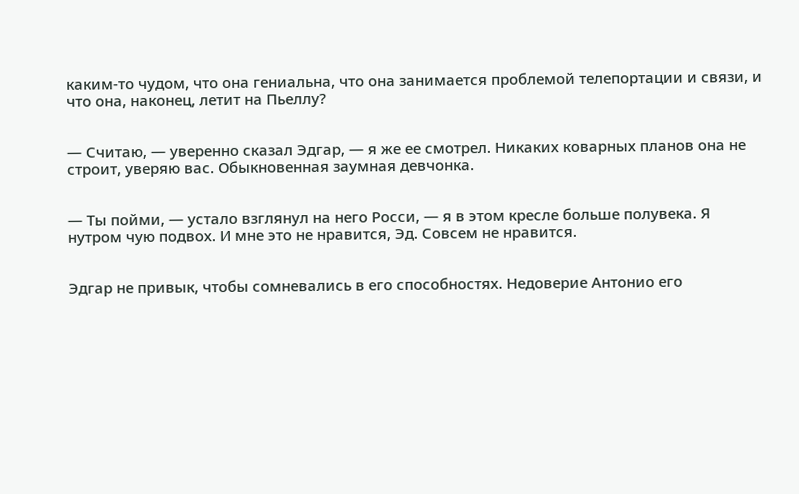каким-то чудом, что она гениальна, что она занимается проблемой телепортации и связи, и что она, наконец, летит на Пьеллу?


— Считаю, — уверенно сказал Эдгар, — я же ее смотрел. Никаких коварных планов она не строит, уверяю вас. Обыкновенная заумная девчонка.


— Ты пойми, — устало взглянул на него Росси, — я в этом кресле больше полувека. Я нутром чую подвох. И мне это не нравится, Эд. Совсем не нравится.


Эдгар не привык, чтобы сомневались в его способностях. Недоверие Антонио его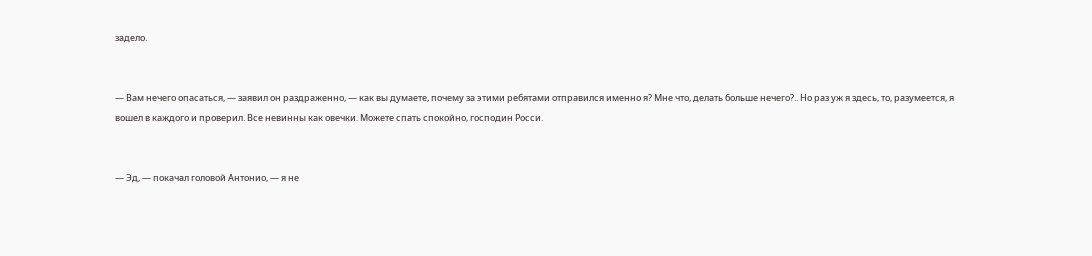задело.


— Вам нечего опасаться, — заявил он раздраженно, — как вы думаете, почему за этими ребятами отправился именно я? Мне что, делать больше нечего?.. Но раз уж я здесь, то, разумеется, я вошел в каждого и проверил. Все невинны как овечки. Можете спать спокойно, господин Росси.


— Эд, — покачал головой Антонио, — я не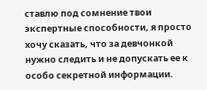ставлю под сомнение твои экспертные способности, я просто хочу сказать, что за девчонкой нужно следить и не допускать ее к особо секретной информации.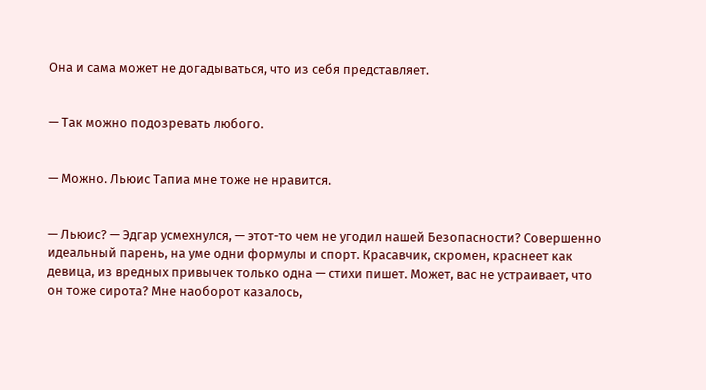Она и сама может не догадываться, что из себя представляет.


— Так можно подозревать любого.


— Можно. Льюис Тапиа мне тоже не нравится.


— Льюис? — Эдгар усмехнулся, — этот-то чем не угодил нашей Безопасности? Совершенно идеальный парень, на уме одни формулы и спорт. Красавчик, скромен, краснеет как девица, из вредных привычек только одна — стихи пишет. Может, вас не устраивает, что он тоже сирота? Мне наоборот казалось,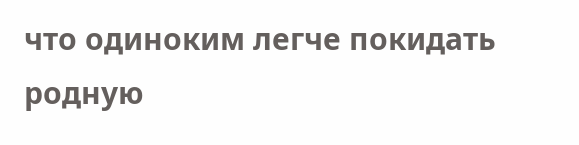что одиноким легче покидать родную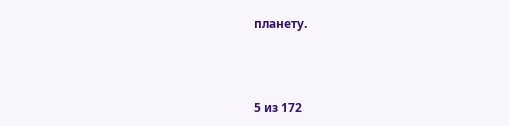планету.



5 из 172